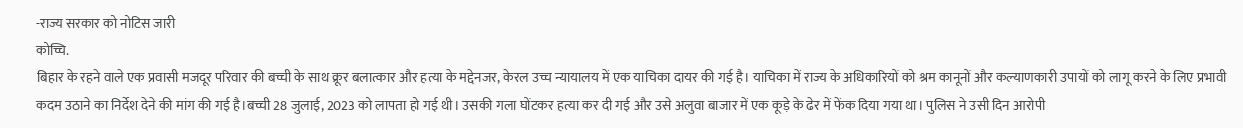-राज्य सरकार को नोटिस जारी
कोच्चि.
बिहार के रहने वाले एक प्रवासी मजदूर परिवार की बच्ची के साथ क्रूर बलात्कार और हत्या के मद्देनजर, केरल उच्च न्यायालय में एक याचिका दायर की गई है। याचिका में राज्य के अधिकारियों को श्रम कानूनों और कल्याणकारी उपायों को लागू करने के लिए प्रभावी कदम उठाने का निर्देश देने की मांग की गई है।बच्ची 28 जुलाई, 2023 को लापता हो गई थी। उसकी गला घोंटकर हत्या कर दी गई और उसे अलुवा बाजार में एक कूड़े के ढेर में फेंक दिया गया था। पुलिस ने उसी दिन आरोपी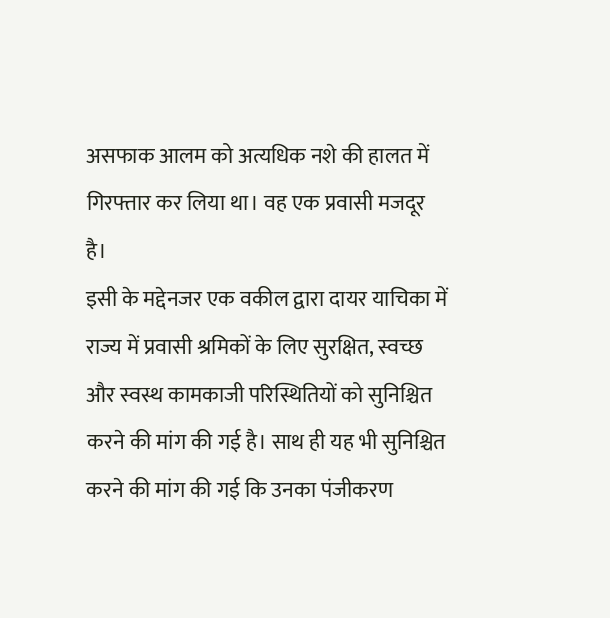असफाक आलम को अत्यधिक नशे की हालत में गिरफ्तार कर लिया था। वह एक प्रवासी मजदूर है।
इसी के मद्देनजर एक वकील द्वारा दायर याचिका में राज्य में प्रवासी श्रमिकों के लिए सुरक्षित, स्वच्छ और स्वस्थ कामकाजी परिस्थितियों को सुनिश्चित करने की मांग की गई है। साथ ही यह भी सुनिश्चित करने की मांग की गई कि उनका पंजीकरण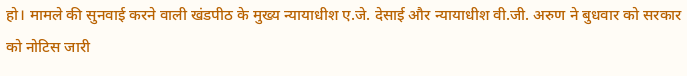हो। मामले की सुनवाई करने वाली खंडपीठ के मुख्य न्यायाधीश ए.जे. देसाई और न्यायाधीश वी.जी. अरुण ने बुधवार को सरकार को नोटिस जारी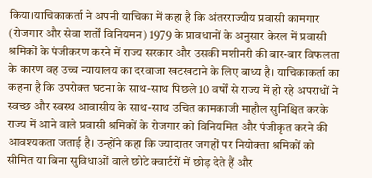किया।याचिकाकर्ता ने अपनी याचिका में कहा है कि अंतरराज्यीय प्रवासी कामगार (रोजगार और सेवा शर्तों विनियमन) 1979 के प्रावधानों के अनुसार केरल में प्रवासी श्रमिकों के पंजीकरण करने में राज्य सरकार और उसकी मशीनरी की बार-बार विफलता के कारण वह उच्च न्यायालय का दरवाजा खटखटाने के लिए बाध्य है। याचिकाकर्ता का कहना है कि उपरोक्त घटना के साथ-साथ पिछले 10 वर्षों से राज्य में हो रहे अपराधों ने स्वच्छ और स्वस्थ आवासीय के साथ-साथ उचित कामकाजी माहौल सुनिश्चित करके राज्य में आने वाले प्रवासी श्रमिकों के रोजगार को विनियमित और पंजीकृत करने की आवश्यकता जताई है। उन्होंने कहा कि ज्यादातर जगहों पर नियोक्ता श्रमिकों को सीमित या बिना सुविधाओं वाले छोटे क्वार्टरों में छोड़ देते हैं और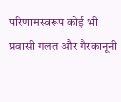परिणामस्वरूप कोई भी प्रवासी गलत और गैरकानूनी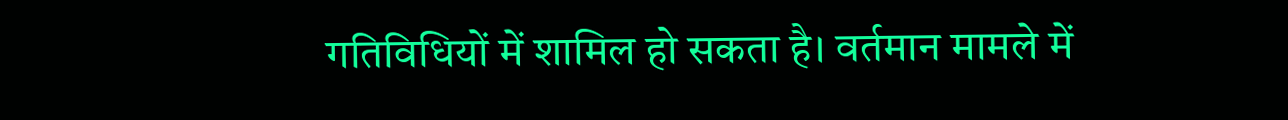गतिविधियों में शामिल हो सकता है। वर्तमान मामले में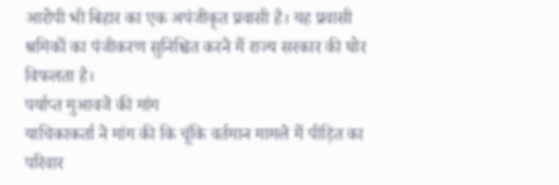आरोपी भी बिहार का एक अपंजीकृत प्रवासी है। यह प्रवासी श्रमिकों का पंजीकरण सुनिश्चित करने में राज्य सरकार की घोर विफलता है।
पर्याप्त मुआवजे की मांग
याचिकाकर्ता ने मांग की कि चूंकि वर्तमान मामले में पीड़ित का परिवार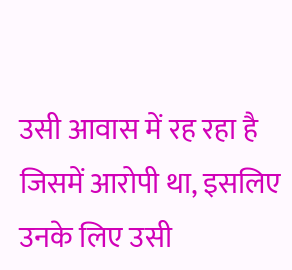उसी आवास में रह रहा है जिसमें आरोपी था, इसलिए उनके लिए उसी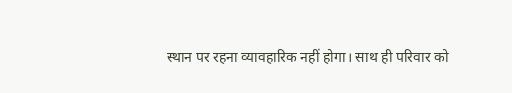स्थान पर रहना व्यावहारिक नहीं होगा। साथ ही परिवार को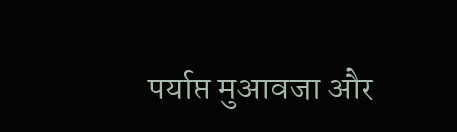पर्याप्त मुआवजा और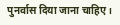पुनर्वास दिया जाना चाहिए।